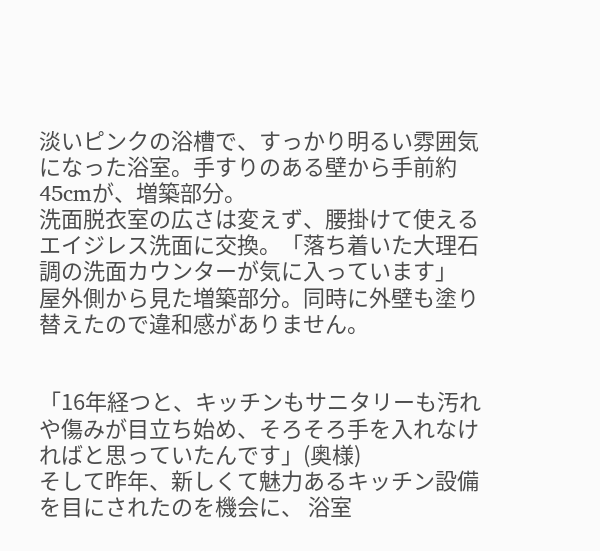淡いピンクの浴槽で、すっかり明るい雰囲気になった浴室。手すりのある壁から手前約45cmが、増築部分。
洗面脱衣室の広さは変えず、腰掛けて使えるエイジレス洗面に交換。「落ち着いた大理石調の洗面カウンターが気に入っています」
屋外側から見た増築部分。同時に外壁も塗り替えたので違和感がありません。


「16年経つと、キッチンもサニタリーも汚れや傷みが目立ち始め、そろそろ手を入れなければと思っていたんです」(奥様)
そして昨年、新しくて魅力あるキッチン設備を目にされたのを機会に、 浴室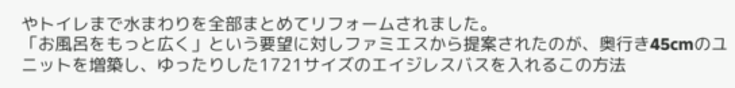やトイレまで水まわりを全部まとめてリフォームされました。
「お風呂をもっと広く」という要望に対しファミエスから提案されたのが、奥行き45cmのユニットを増築し、ゆったりした1721サイズのエイジレスバスを入れるこの方法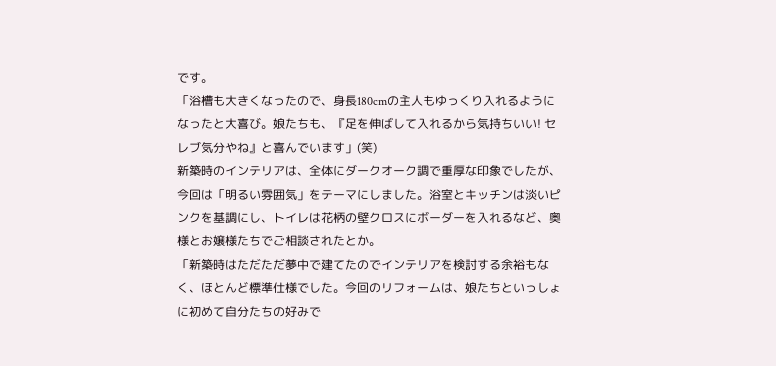です。
「浴槽も大きくなったので、身長180cmの主人もゆっくり入れるようになったと大喜び。娘たちも、『足を伸ばして入れるから気持ちいい! セレブ気分やね』と喜んでいます」(笑)
新築時のインテリアは、全体にダークオーク調で重厚な印象でしたが、今回は「明るい雰囲気」をテーマにしました。浴室とキッチンは淡いピンクを基調にし、トイレは花柄の壁クロスにボーダーを入れるなど、奥様とお嬢様たちでご相談されたとか。
「新築時はただただ夢中で建てたのでインテリアを検討する余裕もなく、ほとんど標準仕様でした。今回のリフォームは、娘たちといっしょに初めて自分たちの好みで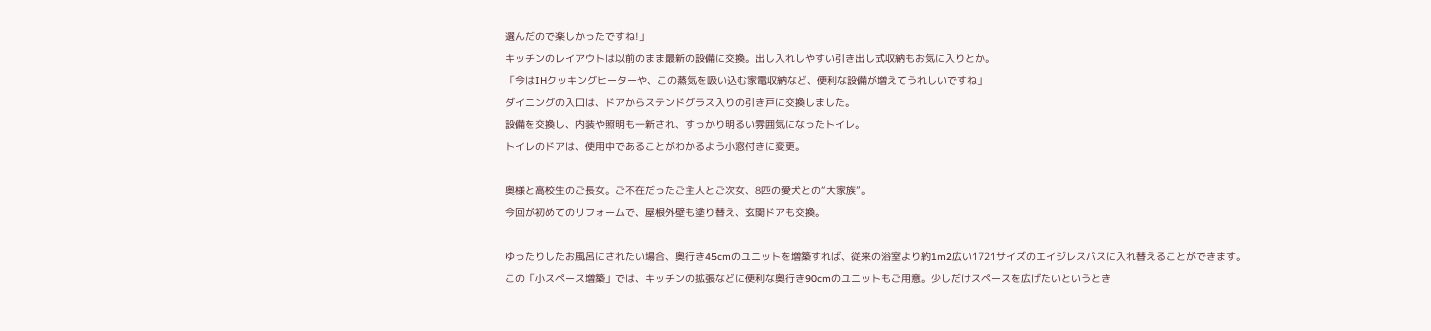選んだので楽しかったですね!」
キッチンのレイアウトは以前のまま最新の設備に交換。出し入れしやすい引き出し式収納もお気に入りとか。
「今はIHクッキングヒーターや、この蒸気を吸い込む家電収納など、便利な設備が増えてうれしいですね」
ダイニングの入口は、ドアからステンドグラス入りの引き戸に交換しました。
設備を交換し、内装や照明も一新され、すっかり明るい雰囲気になったトイレ。
トイレのドアは、使用中であることがわかるよう小窓付きに変更。

奥様と高校生のご長女。ご不在だったご主人とご次女、8匹の愛犬との“大家族”。
今回が初めてのリフォームで、屋根外壁も塗り替え、玄関ドアも交換。

ゆったりしたお風呂にされたい場合、奥行き45cmのユニットを増築すれば、従来の浴室より約1m2広い1721サイズのエイジレスバスに入れ替えることができます。
この「小スペース増築」では、キッチンの拡張などに便利な奥行き90cmのユニットもご用意。少しだけスペースを広げたいというとき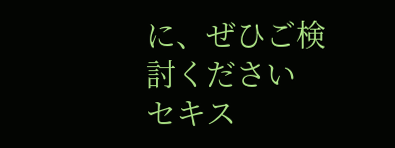に、ぜひご検討ください
セキス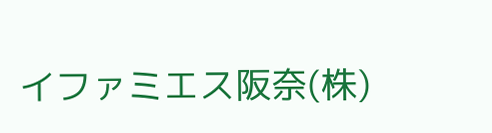イファミエス阪奈(株)